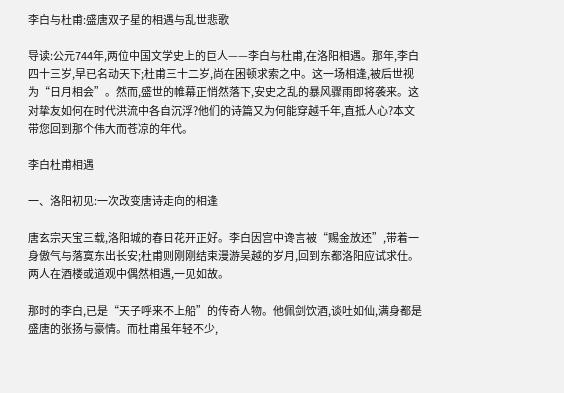李白与杜甫:盛唐双子星的相遇与乱世悲歌

导读:公元744年,两位中国文学史上的巨人——李白与杜甫,在洛阳相遇。那年,李白四十三岁,早已名动天下;杜甫三十二岁,尚在困顿求索之中。这一场相逢,被后世视为“日月相会”。然而,盛世的帷幕正悄然落下,安史之乱的暴风骤雨即将袭来。这对挚友如何在时代洪流中各自沉浮?他们的诗篇又为何能穿越千年,直抵人心?本文带您回到那个伟大而苍凉的年代。

李白杜甫相遇

一、洛阳初见:一次改变唐诗走向的相逢

唐玄宗天宝三载,洛阳城的春日花开正好。李白因宫中谗言被“赐金放还”,带着一身傲气与落寞东出长安;杜甫则刚刚结束漫游吴越的岁月,回到东都洛阳应试求仕。两人在酒楼或道观中偶然相遇,一见如故。

那时的李白,已是“天子呼来不上船”的传奇人物。他佩剑饮酒,谈吐如仙,满身都是盛唐的张扬与豪情。而杜甫虽年轻不少,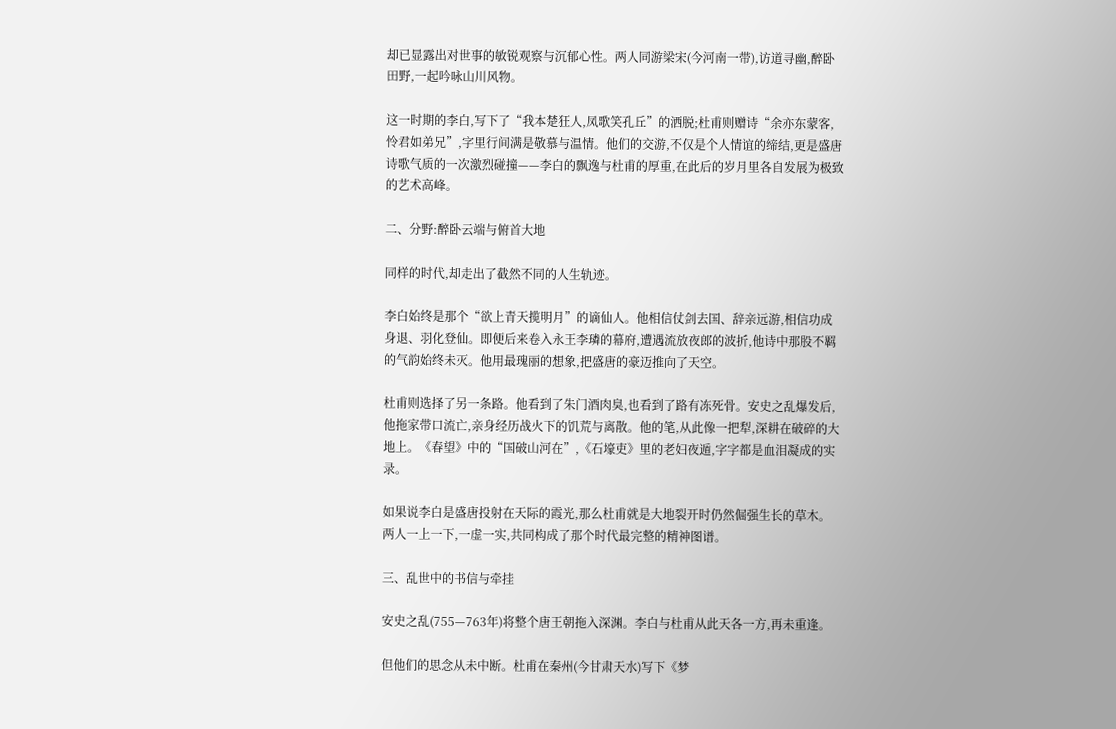却已显露出对世事的敏锐观察与沉郁心性。两人同游梁宋(今河南一带),访道寻幽,醉卧田野,一起吟咏山川风物。

这一时期的李白,写下了“我本楚狂人,凤歌笑孔丘”的洒脱;杜甫则赠诗“余亦东蒙客,怜君如弟兄”,字里行间满是敬慕与温情。他们的交游,不仅是个人情谊的缔结,更是盛唐诗歌气质的一次激烈碰撞——李白的飘逸与杜甫的厚重,在此后的岁月里各自发展为极致的艺术高峰。

二、分野:醉卧云端与俯首大地

同样的时代,却走出了截然不同的人生轨迹。

李白始终是那个“欲上青天揽明月”的谪仙人。他相信仗剑去国、辞亲远游,相信功成身退、羽化登仙。即便后来卷入永王李璘的幕府,遭遇流放夜郎的波折,他诗中那股不羁的气韵始终未灭。他用最瑰丽的想象,把盛唐的豪迈推向了天空。

杜甫则选择了另一条路。他看到了朱门酒肉臭,也看到了路有冻死骨。安史之乱爆发后,他拖家带口流亡,亲身经历战火下的饥荒与离散。他的笔,从此像一把犁,深耕在破碎的大地上。《春望》中的“国破山河在”,《石壕吏》里的老妇夜遁,字字都是血泪凝成的实录。

如果说李白是盛唐投射在天际的霞光,那么杜甫就是大地裂开时仍然倔强生长的草木。两人一上一下,一虚一实,共同构成了那个时代最完整的精神图谱。

三、乱世中的书信与牵挂

安史之乱(755—763年)将整个唐王朝拖入深渊。李白与杜甫从此天各一方,再未重逢。

但他们的思念从未中断。杜甫在秦州(今甘肃天水)写下《梦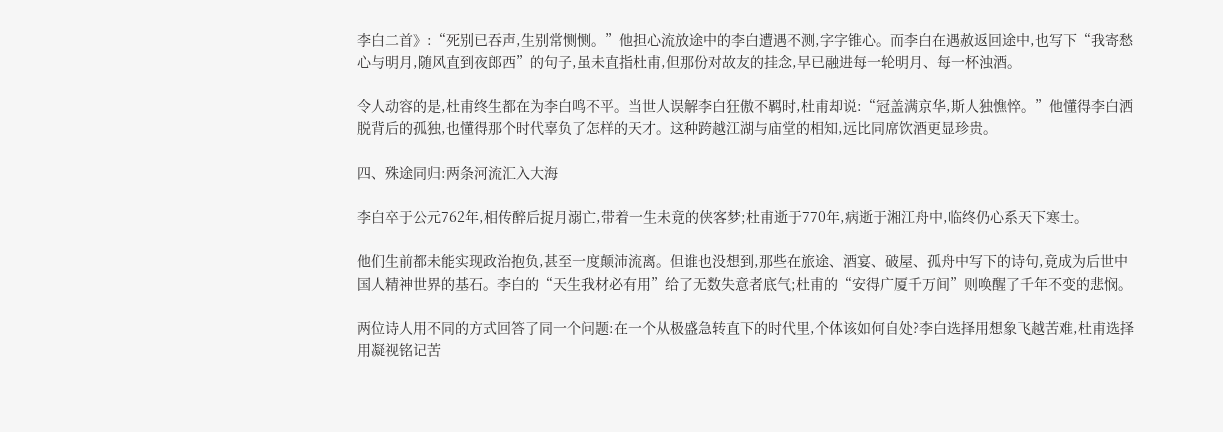李白二首》:“死别已吞声,生别常恻恻。”他担心流放途中的李白遭遇不测,字字锥心。而李白在遇赦返回途中,也写下“我寄愁心与明月,随风直到夜郎西”的句子,虽未直指杜甫,但那份对故友的挂念,早已融进每一轮明月、每一杯浊酒。

令人动容的是,杜甫终生都在为李白鸣不平。当世人误解李白狂傲不羁时,杜甫却说:“冠盖满京华,斯人独憔悴。”他懂得李白洒脱背后的孤独,也懂得那个时代辜负了怎样的天才。这种跨越江湖与庙堂的相知,远比同席饮酒更显珍贵。

四、殊途同归:两条河流汇入大海

李白卒于公元762年,相传醉后捉月溺亡,带着一生未竟的侠客梦;杜甫逝于770年,病逝于湘江舟中,临终仍心系天下寒士。

他们生前都未能实现政治抱负,甚至一度颠沛流离。但谁也没想到,那些在旅途、酒宴、破屋、孤舟中写下的诗句,竟成为后世中国人精神世界的基石。李白的“天生我材必有用”给了无数失意者底气;杜甫的“安得广厦千万间”则唤醒了千年不变的悲悯。

两位诗人用不同的方式回答了同一个问题:在一个从极盛急转直下的时代里,个体该如何自处?李白选择用想象飞越苦难,杜甫选择用凝视铭记苦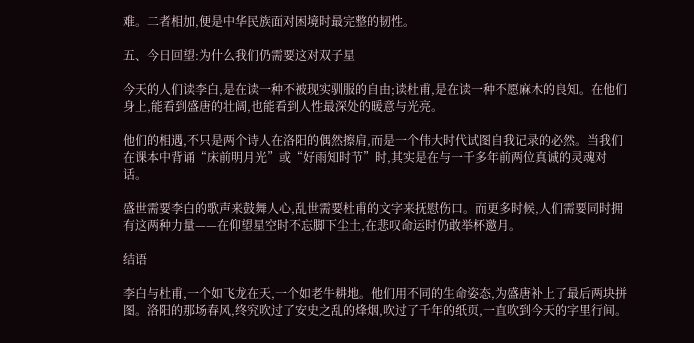难。二者相加,便是中华民族面对困境时最完整的韧性。

五、今日回望:为什么我们仍需要这对双子星

今天的人们读李白,是在读一种不被现实驯服的自由;读杜甫,是在读一种不愿麻木的良知。在他们身上,能看到盛唐的壮阔,也能看到人性最深处的暖意与光亮。

他们的相遇,不只是两个诗人在洛阳的偶然擦肩,而是一个伟大时代试图自我记录的必然。当我们在课本中背诵“床前明月光”或“好雨知时节”时,其实是在与一千多年前两位真诚的灵魂对话。

盛世需要李白的歌声来鼓舞人心,乱世需要杜甫的文字来抚慰伤口。而更多时候,人们需要同时拥有这两种力量——在仰望星空时不忘脚下尘土,在悲叹命运时仍敢举杯邀月。

结语

李白与杜甫,一个如飞龙在天,一个如老牛耕地。他们用不同的生命姿态,为盛唐补上了最后两块拼图。洛阳的那场春风,终究吹过了安史之乱的烽烟,吹过了千年的纸页,一直吹到今天的字里行间。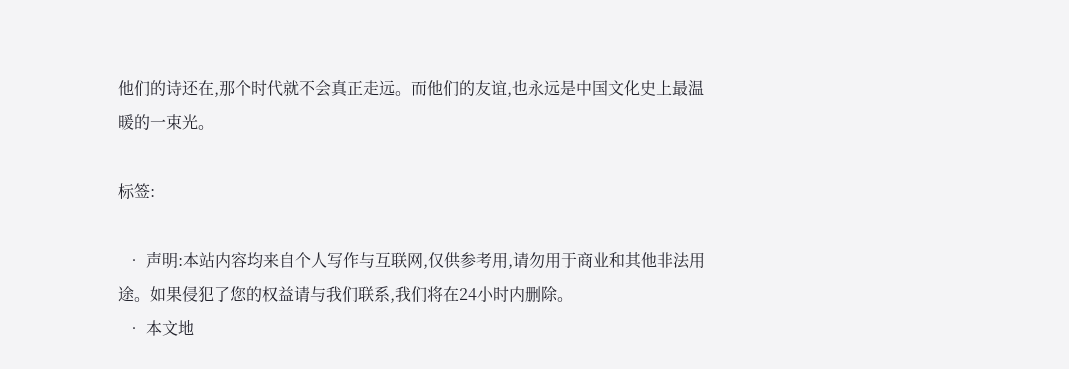他们的诗还在,那个时代就不会真正走远。而他们的友谊,也永远是中国文化史上最温暖的一束光。

标签:

  • 声明:本站内容均来自个人写作与互联网,仅供参考用,请勿用于商业和其他非法用途。如果侵犯了您的权益请与我们联系,我们将在24小时内删除。
  • 本文地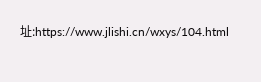址:https://www.jlishi.cn/wxys/104.html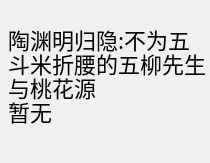陶渊明归隐:不为五斗米折腰的五柳先生与桃花源
暂无